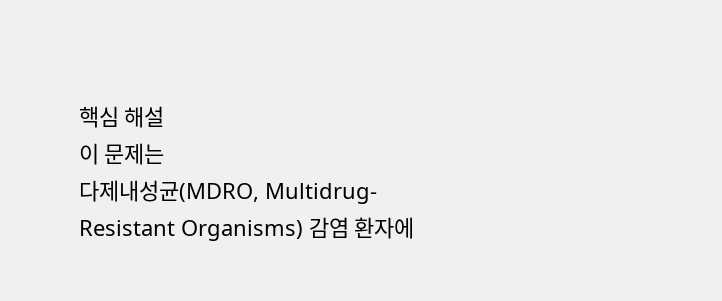핵심 해설
이 문제는
다제내성균(MDRO, Multidrug-Resistant Organisms) 감염 환자에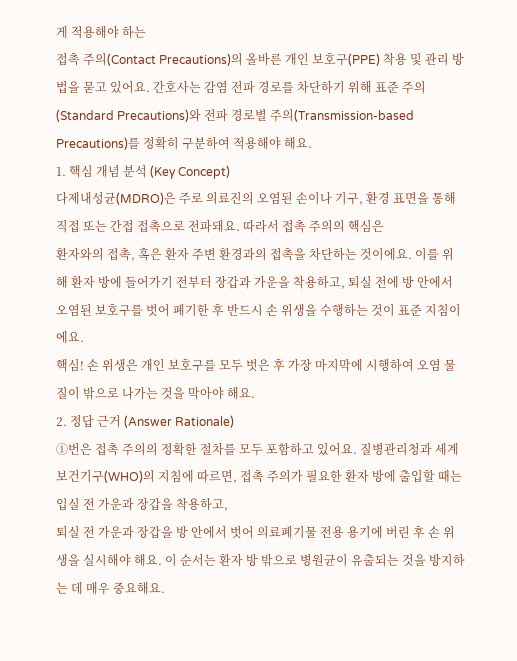게 적용해야 하는
접촉 주의(Contact Precautions)의 올바른 개인 보호구(PPE) 착용 및 관리 방법을 묻고 있어요. 간호사는 감염 전파 경로를 차단하기 위해 표준 주의(Standard Precautions)와 전파 경로별 주의(Transmission-based Precautions)를 정확히 구분하여 적용해야 해요.
1. 핵심 개념 분석 (Key Concept)
다제내성균(MDRO)은 주로 의료진의 오염된 손이나 기구, 환경 표면을 통해
직접 또는 간접 접촉으로 전파돼요. 따라서 접촉 주의의 핵심은
환자와의 접촉, 혹은 환자 주변 환경과의 접촉을 차단하는 것이에요. 이를 위해 환자 방에 들어가기 전부터 장갑과 가운을 착용하고, 퇴실 전에 방 안에서 오염된 보호구를 벗어 폐기한 후 반드시 손 위생을 수행하는 것이 표준 지침이에요.
핵심! 손 위생은 개인 보호구를 모두 벗은 후 가장 마지막에 시행하여 오염 물질이 밖으로 나가는 것을 막아야 해요.
2. 정답 근거 (Answer Rationale)
①번은 접촉 주의의 정확한 절차를 모두 포함하고 있어요. 질병관리청과 세계보건기구(WHO)의 지침에 따르면, 접촉 주의가 필요한 환자 방에 출입할 때는
입실 전 가운과 장갑을 착용하고,
퇴실 전 가운과 장갑을 방 안에서 벗어 의료폐기물 전용 용기에 버린 후 손 위생을 실시해야 해요. 이 순서는 환자 방 밖으로 병원균이 유출되는 것을 방지하는 데 매우 중요해요.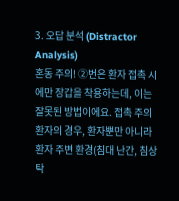3. 오답 분석 (Distractor Analysis)
혼동 주의! ②번은 환자 접촉 시에만 장갑을 착용하는데, 이는 잘못된 방법이에요. 접촉 주의 환자의 경우, 환자뿐만 아니라
환자 주변 환경(침대 난간, 침상 탁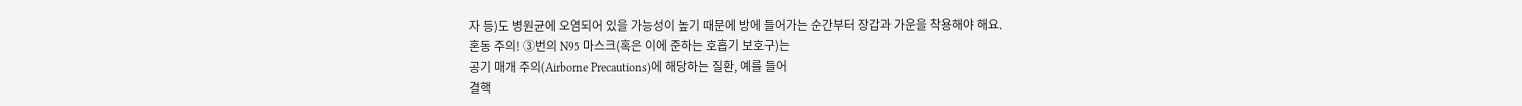자 등)도 병원균에 오염되어 있을 가능성이 높기 때문에 방에 들어가는 순간부터 장갑과 가운을 착용해야 해요.
혼동 주의! ③번의 N95 마스크(혹은 이에 준하는 호흡기 보호구)는
공기 매개 주의(Airborne Precautions)에 해당하는 질환, 예를 들어
결핵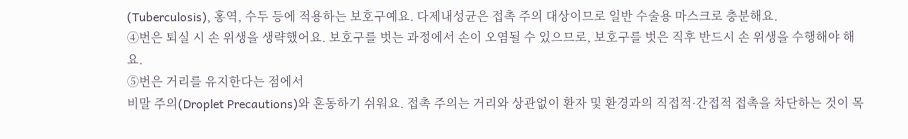(Tuberculosis), 홍역, 수두 등에 적용하는 보호구예요. 다제내성균은 접촉 주의 대상이므로 일반 수술용 마스크로 충분해요.
④번은 퇴실 시 손 위생을 생략했어요. 보호구를 벗는 과정에서 손이 오염될 수 있으므로, 보호구를 벗은 직후 반드시 손 위생을 수행해야 해요.
⑤번은 거리를 유지한다는 점에서
비말 주의(Droplet Precautions)와 혼동하기 쉬워요. 접촉 주의는 거리와 상관없이 환자 및 환경과의 직접적·간접적 접촉을 차단하는 것이 목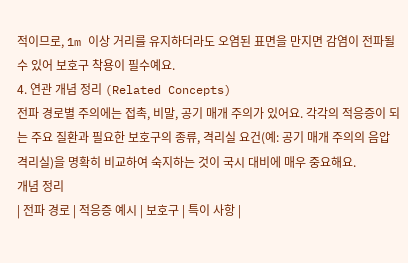적이므로, 1m 이상 거리를 유지하더라도 오염된 표면을 만지면 감염이 전파될 수 있어 보호구 착용이 필수예요.
4. 연관 개념 정리 (Related Concepts)
전파 경로별 주의에는 접촉, 비말, 공기 매개 주의가 있어요. 각각의 적응증이 되는 주요 질환과 필요한 보호구의 종류, 격리실 요건(예: 공기 매개 주의의 음압 격리실)을 명확히 비교하여 숙지하는 것이 국시 대비에 매우 중요해요.
개념 정리
| 전파 경로 | 적응증 예시 | 보호구 | 특이 사항 |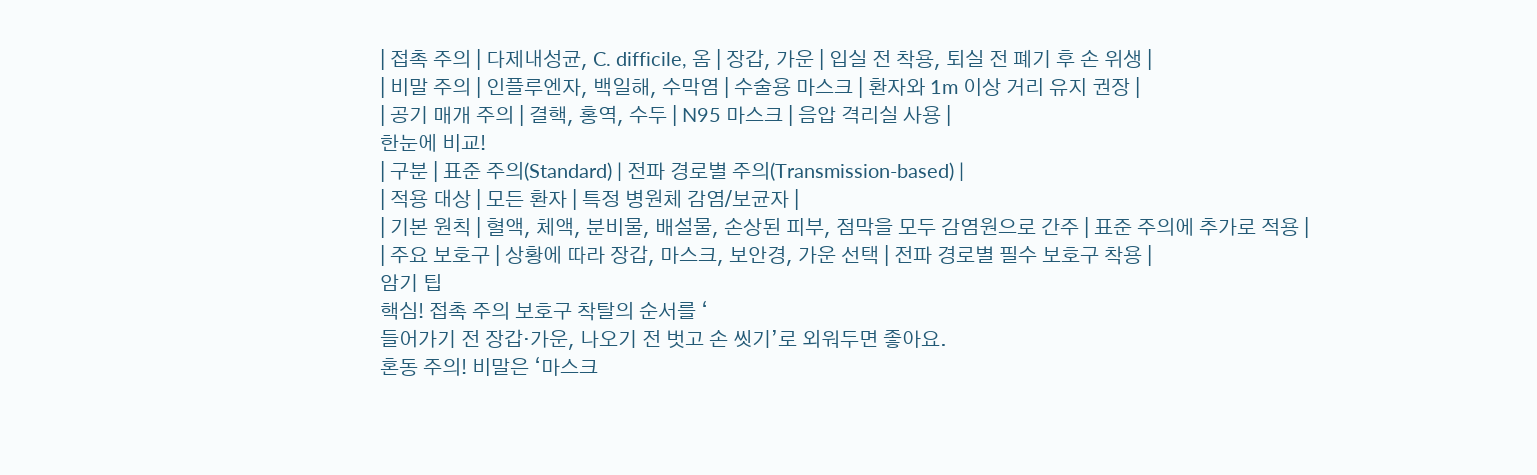| 접촉 주의 | 다제내성균, C. difficile, 옴 | 장갑, 가운 | 입실 전 착용, 퇴실 전 폐기 후 손 위생 |
| 비말 주의 | 인플루엔자, 백일해, 수막염 | 수술용 마스크 | 환자와 1m 이상 거리 유지 권장 |
| 공기 매개 주의 | 결핵, 홍역, 수두 | N95 마스크 | 음압 격리실 사용 |
한눈에 비교!
| 구분 | 표준 주의(Standard) | 전파 경로별 주의(Transmission-based) |
| 적용 대상 | 모든 환자 | 특정 병원체 감염/보균자 |
| 기본 원칙 | 혈액, 체액, 분비물, 배설물, 손상된 피부, 점막을 모두 감염원으로 간주 | 표준 주의에 추가로 적용 |
| 주요 보호구 | 상황에 따라 장갑, 마스크, 보안경, 가운 선택 | 전파 경로별 필수 보호구 착용 |
암기 팁
핵심! 접촉 주의 보호구 착탈의 순서를 ‘
들어가기 전 장갑·가운, 나오기 전 벗고 손 씻기’로 외워두면 좋아요.
혼동 주의! 비말은 ‘마스크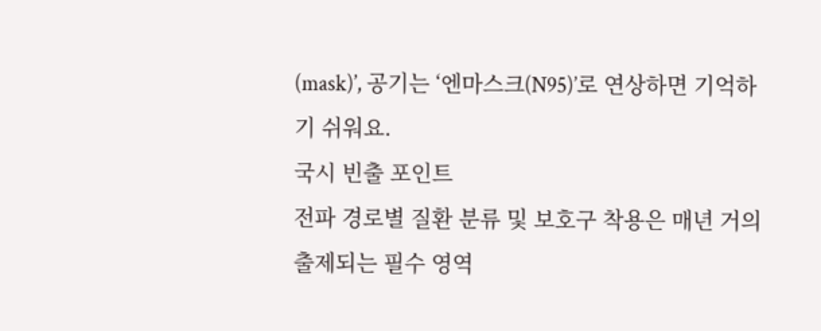(mask)’, 공기는 ‘엔마스크(N95)’로 연상하면 기억하기 쉬워요.
국시 빈출 포인트
전파 경로별 질환 분류 및 보호구 착용은 매년 거의 출제되는 필수 영역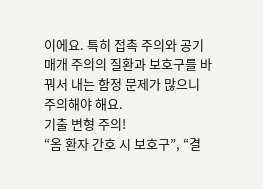이에요. 특히 접촉 주의와 공기 매개 주의의 질환과 보호구를 바꿔서 내는 함정 문제가 많으니 주의해야 해요.
기출 변형 주의!
“옴 환자 간호 시 보호구”, “결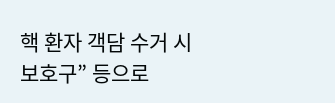핵 환자 객담 수거 시 보호구” 등으로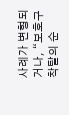사례가 변형되거나, “보호구 착탈의 순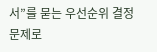서”를 묻는 우선순위 결정 문제로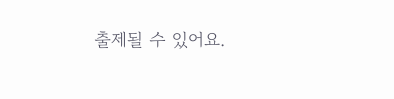출제될 수 있어요.